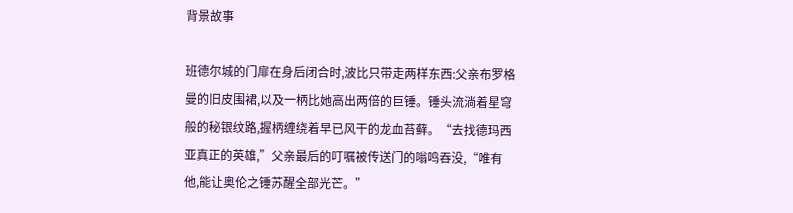背景故事

班德尔城的门扉在身后闭合时,波比只带走两样东西:父亲布罗格曼的旧皮围裙,以及一柄比她高出两倍的巨锤。锤头流淌着星穹般的秘银纹路,握柄缠绕着早已风干的龙血苔藓。“去找德玛西亚真正的英雄,”父亲最后的叮嘱被传送门的嗡鸣吞没,“唯有他,能让奥伦之锤苏醒全部光芒。”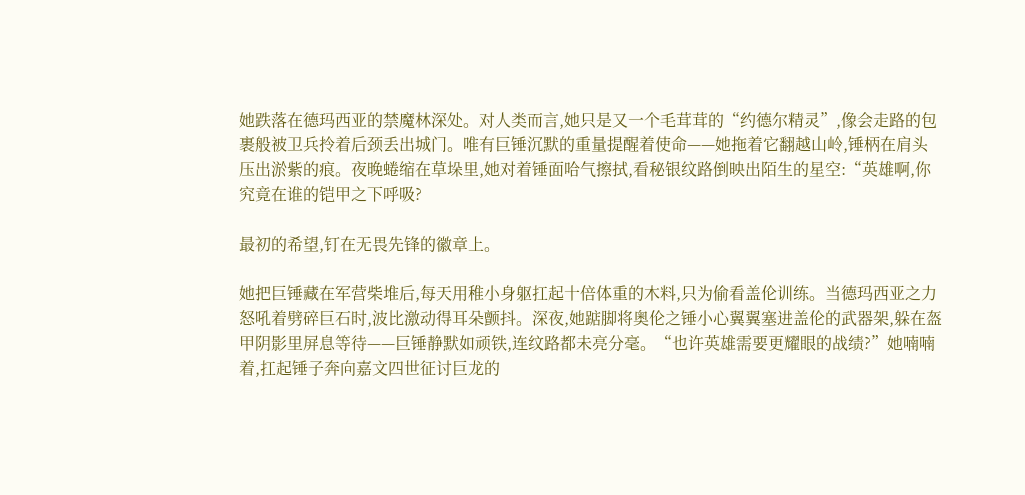她跌落在德玛西亚的禁魔林深处。对人类而言,她只是又一个毛茸茸的“约德尔精灵”,像会走路的包裹般被卫兵拎着后颈丢出城门。唯有巨锤沉默的重量提醒着使命——她拖着它翻越山岭,锤柄在肩头压出淤紫的痕。夜晚蜷缩在草垛里,她对着锤面哈气擦拭,看秘银纹路倒映出陌生的星空:“英雄啊,你究竟在谁的铠甲之下呼吸?

最初的希望,钉在无畏先锋的徽章上。

她把巨锤藏在军营柴堆后,每天用稚小身躯扛起十倍体重的木料,只为偷看盖伦训练。当德玛西亚之力怒吼着劈碎巨石时,波比激动得耳朵颤抖。深夜,她踮脚将奥伦之锤小心翼翼塞进盖伦的武器架,躲在盔甲阴影里屏息等待——巨锤静默如顽铁,连纹路都未亮分毫。“也许英雄需要更耀眼的战绩?”她喃喃着,扛起锤子奔向嘉文四世征讨巨龙的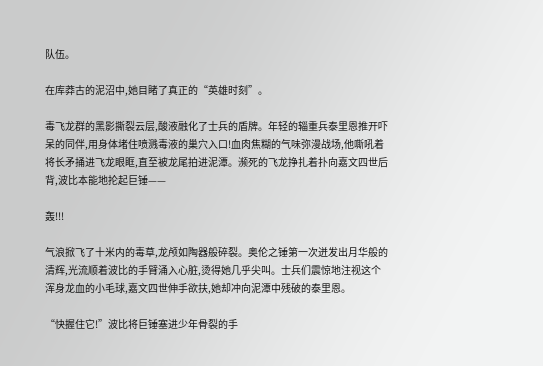队伍。

在库莽古的泥沼中,她目睹了真正的“英雄时刻”。

毒飞龙群的黑影撕裂云层,酸液融化了士兵的盾牌。年轻的辎重兵泰里恩推开吓呆的同伴,用身体堵住喷溅毒液的巢穴入口!血肉焦糊的气味弥漫战场,他嘶吼着将长矛捅进飞龙眼眶,直至被龙尾拍进泥潭。濒死的飞龙挣扎着扑向嘉文四世后背,波比本能地抡起巨锤——

轰!!!

气浪掀飞了十米内的毒草,龙颅如陶器般碎裂。奥伦之锤第一次迸发出月华般的清辉,光流顺着波比的手臂涌入心脏,烫得她几乎尖叫。士兵们震惊地注视这个浑身龙血的小毛球,嘉文四世伸手欲扶,她却冲向泥潭中残破的泰里恩。

“快握住它!”波比将巨锤塞进少年骨裂的手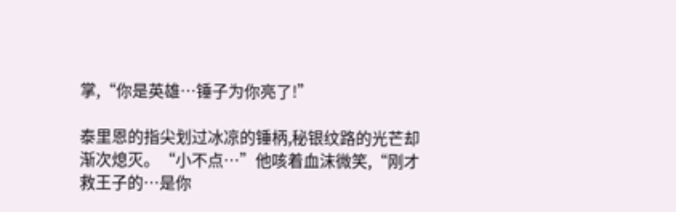掌,“你是英雄…锤子为你亮了!”

泰里恩的指尖划过冰凉的锤柄,秘银纹路的光芒却渐次熄灭。“小不点…”他咳着血沫微笑,“刚才救王子的…是你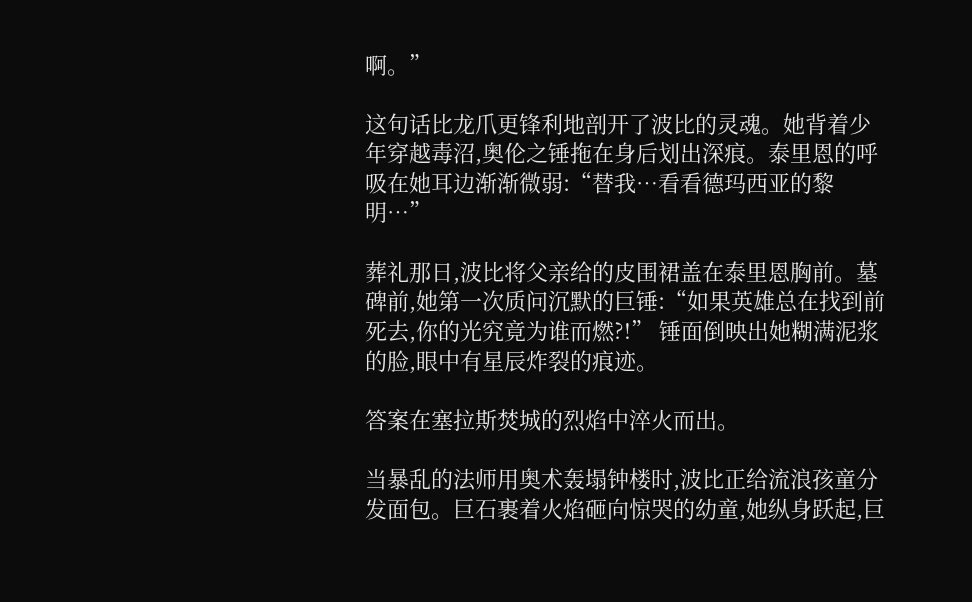啊。”

这句话比龙爪更锋利地剖开了波比的灵魂。她背着少年穿越毒沼,奥伦之锤拖在身后划出深痕。泰里恩的呼吸在她耳边渐渐微弱:“替我…看看德玛西亚的黎明…”

葬礼那日,波比将父亲给的皮围裙盖在泰里恩胸前。墓碑前,她第一次质问沉默的巨锤:“如果英雄总在找到前死去,你的光究竟为谁而燃?!” 锤面倒映出她糊满泥浆的脸,眼中有星辰炸裂的痕迹。

答案在塞拉斯焚城的烈焰中淬火而出。

当暴乱的法师用奥术轰塌钟楼时,波比正给流浪孩童分发面包。巨石裹着火焰砸向惊哭的幼童,她纵身跃起,巨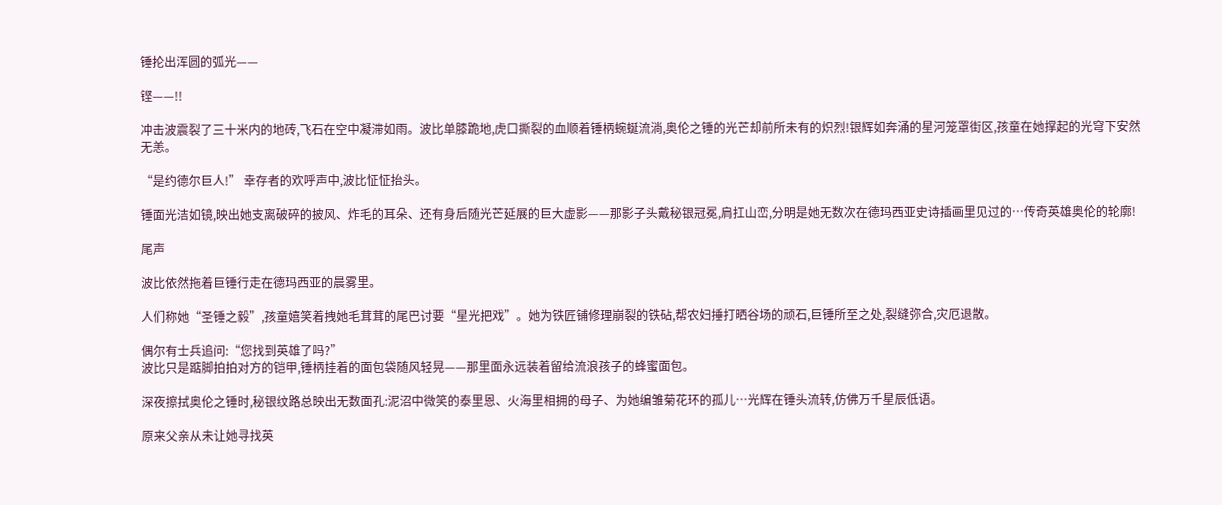锤抡出浑圆的弧光——

铿——!!

冲击波震裂了三十米内的地砖,飞石在空中凝滞如雨。波比单膝跪地,虎口撕裂的血顺着锤柄蜿蜒流淌,奥伦之锤的光芒却前所未有的炽烈!银辉如奔涌的星河笼罩街区,孩童在她撑起的光穹下安然无恙。

“是约德尔巨人!” 幸存者的欢呼声中,波比怔怔抬头。

锤面光洁如镜,映出她支离破碎的披风、炸毛的耳朵、还有身后随光芒延展的巨大虚影——那影子头戴秘银冠冕,肩扛山峦,分明是她无数次在德玛西亚史诗插画里见过的…传奇英雄奥伦的轮廓!

尾声

波比依然拖着巨锤行走在德玛西亚的晨雾里。

人们称她“圣锤之毅”,孩童嬉笑着拽她毛茸茸的尾巴讨要“星光把戏”。她为铁匠铺修理崩裂的铁砧,帮农妇捶打晒谷场的顽石,巨锤所至之处,裂缝弥合,灾厄退散。

偶尔有士兵追问:“您找到英雄了吗?”
波比只是踮脚拍拍对方的铠甲,锤柄挂着的面包袋随风轻晃——那里面永远装着留给流浪孩子的蜂蜜面包。

深夜擦拭奥伦之锤时,秘银纹路总映出无数面孔:泥沼中微笑的泰里恩、火海里相拥的母子、为她编雏菊花环的孤儿…光辉在锤头流转,仿佛万千星辰低语。

原来父亲从未让她寻找英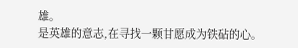雄。
是英雄的意志,在寻找一颗甘愿成为铁砧的心。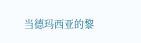当德玛西亚的黎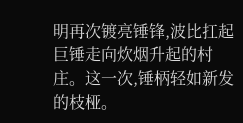明再次镀亮锤锋,波比扛起巨锤走向炊烟升起的村庄。这一次,锤柄轻如新发的枝桠。